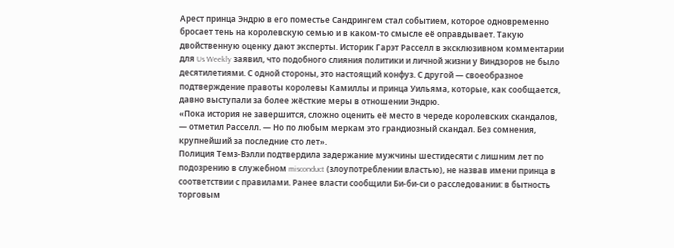Арест принца Эндрю в его поместье Сандрингем стал событием, которое одновременно бросает тень на королевскую семью и в каком-то смысле её оправдывает. Такую двойственную оценку дают эксперты. Историк Гарэт Расселл в эксклюзивном комментарии для Us Weekly заявил, что подобного слияния политики и личной жизни у Виндзоров не было десятилетиями. С одной стороны, это настоящий конфуз. С другой — своеобразное подтверждение правоты королевы Камиллы и принца Уильяма, которые, как сообщается, давно выступали за более жёсткие меры в отношении Эндрю.
«Пока история не завершится, сложно оценить её место в череде королевских скандалов, — отметил Расселл. — Но по любым меркам это грандиозный скандал. Без сомнения, крупнейший за последние сто лет».
Полиция Темз-Вэлли подтвердила задержание мужчины шестидесяти с лишним лет по подозрению в служебном misconduct (злоупотреблении властью), не назвав имени принца в соответствии с правилами. Ранее власти сообщили Би-би-си о расследовании: в бытность торговым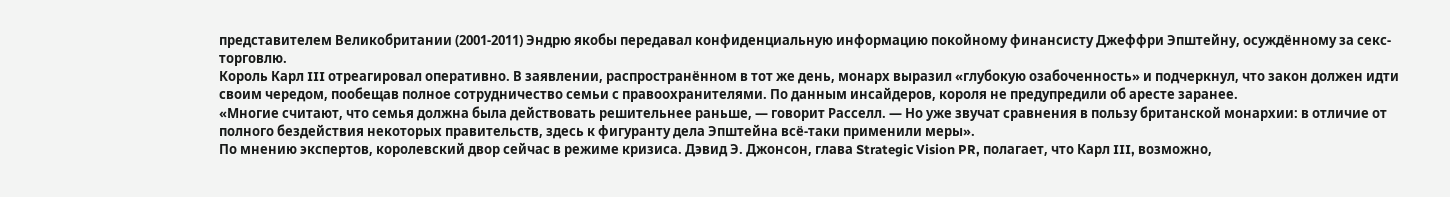представителем Великобритании (2001-2011) Эндрю якобы передавал конфиденциальную информацию покойному финансисту Джеффри Эпштейну, осуждённому за секс-торговлю.
Король Карл III отреагировал оперативно. В заявлении, распространённом в тот же день, монарх выразил «глубокую озабоченность» и подчеркнул, что закон должен идти своим чередом, пообещав полное сотрудничество семьи с правоохранителями. По данным инсайдеров, короля не предупредили об аресте заранее.
«Многие считают, что семья должна была действовать решительнее раньше, — говорит Расселл. — Но уже звучат сравнения в пользу британской монархии: в отличие от полного бездействия некоторых правительств, здесь к фигуранту дела Эпштейна всё-таки применили меры».
По мнению экспертов, королевский двор сейчас в режиме кризиса. Дэвид Э. Джонсон, глава Strategic Vision PR, полагает, что Карл III, возможно,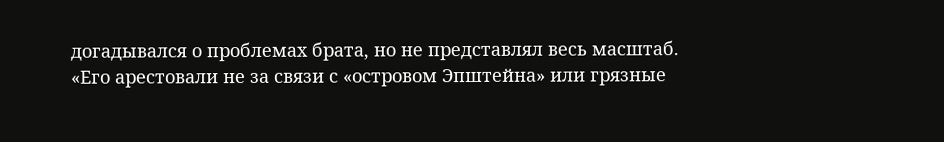догадывался о проблемах брата, но не представлял весь масштаб. «Его арестовали не за связи с «островом Эпштейна» или грязные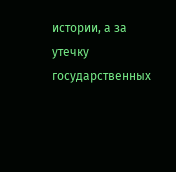истории, а за утечку государственных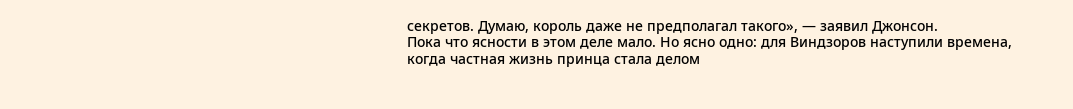секретов. Думаю, король даже не предполагал такого», — заявил Джонсон.
Пока что ясности в этом деле мало. Но ясно одно: для Виндзоров наступили времена, когда частная жизнь принца стала делом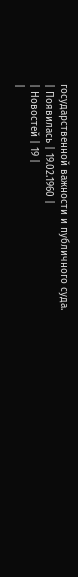государственной важности и публичного суда.
| Появилась | 19.02.1960 |
| Новостей | 19 |
|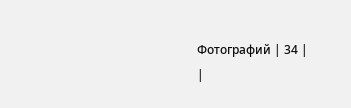Фотографий | 34 |
|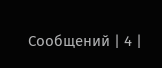Сообщений | 4 |